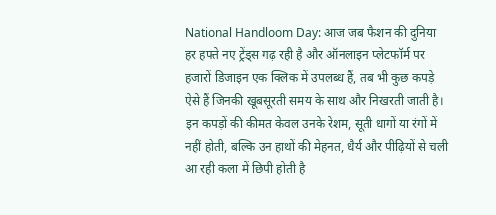National Handloom Day: आज जब फैशन की दुनिया हर हफ्ते नए ट्रेंड्स गढ़ रही है और ऑनलाइन प्लेटफॉर्म पर हजारों डिजाइन एक क्लिक में उपलब्ध हैं, तब भी कुछ कपड़े ऐसे हैं जिनकी खूबसूरती समय के साथ और निखरती जाती है। इन कपड़ों की कीमत केवल उनके रेशम, सूती धागों या रंगों में नहीं होती, बल्कि उन हाथों की मेहनत, धैर्य और पीढ़ियों से चली आ रही कला में छिपी होती है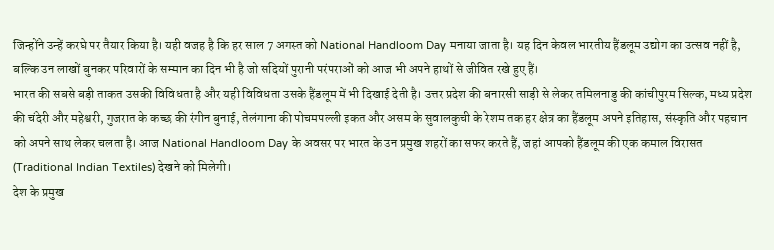जिन्होंने उन्हें करघे पर तैयार किया है। यही वजह है कि हर साल 7 अगस्त को National Handloom Day मनाया जाता है। यह दिन केवल भारतीय हैंडलूम उद्योग का उत्सव नहीं है, बल्कि उन लाखों बुनकर परिवारों के सम्मान का दिन भी है जो सदियों पुरानी परंपराओं को आज भी अपने हाथों से जीवित रखे हुए हैं।
भारत की सबसे बड़ी ताकत उसकी विविधता है और यही विविधता उसके हैंडलूम में भी दिखाई देती है। उत्तर प्रदेश की बनारसी साड़ी से लेकर तमिलनाडु की कांचीपुरम सिल्क, मध्य प्रदेश की चंदेरी और महेश्वरी, गुजरात के कच्छ की रंगीन बुनाई, तेलंगाना की पोचमपल्ली इकत और असम के सुवालकुची के रेशम तक हर क्षेत्र का हैंडलूम अपने इतिहास, संस्कृति और पहचान को अपने साथ लेकर चलता है। आज National Handloom Day के अवसर पर भारत के उन प्रमुख शहरों का सफर करते हैं, जहां आपको हैंडलूम की एक कमाल विरासत (Traditional Indian Textiles) देखने को मिलेगी।
देश के प्रमुख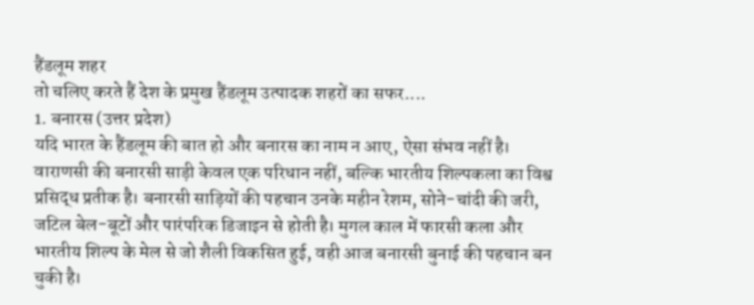हैंडलूम शहर
तो चलिए करते हैं देश के प्रमुख हैंडलूम उत्पादक शहरों का सफर....
1. बनारस (उत्तर प्रदेश)
यदि भारत के हैंडलूम की बात हो और बनारस का नाम न आए, ऐसा संभव नहीं है। वाराणसी की बनारसी साड़ी केवल एक परिधान नहीं, बल्कि भारतीय शिल्पकला का विश्व प्रसिद्ध प्रतीक है। बनारसी साड़ियों की पहचान उनके महीन रेशम, सोने-चांदी की जरी, जटिल बेल-बूटों और पारंपरिक डिजाइन से होती है। मुगल काल में फारसी कला और भारतीय शिल्प के मेल से जो शैली विकसित हुई, वही आज बनारसी बुनाई की पहचान बन चुकी है।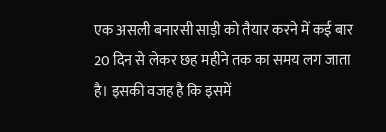एक असली बनारसी साड़ी को तैयार करने में कई बार 20 दिन से लेकर छह महीने तक का समय लग जाता है। इसकी वजह है कि इसमें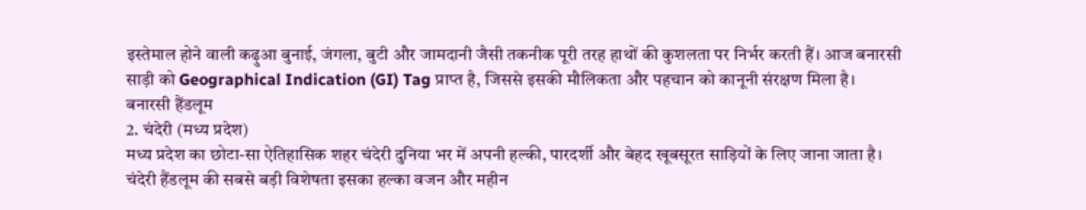इस्तेमाल होने वाली कढ़ुआ बुनाई, जंगला, बुटी और जामदानी जैसी तकनीक पूरी तरह हाथों की कुशलता पर निर्भर करती हैं। आज बनारसी साड़ी को Geographical Indication (GI) Tag प्राप्त है, जिससे इसकी मौलिकता और पहचान को कानूनी संरक्षण मिला है।
बनारसी हैंडलूम
2. चंदेरी (मध्य प्रदेश)
मध्य प्रदेश का छोटा-सा ऐतिहासिक शहर चंदेरी दुनिया भर में अपनी हल्की, पारदर्शी और बेहद खूबसूरत साड़ियों के लिए जाना जाता है। चंदेरी हैंडलूम की सबसे बड़ी विशेषता इसका हल्का वजन और महीन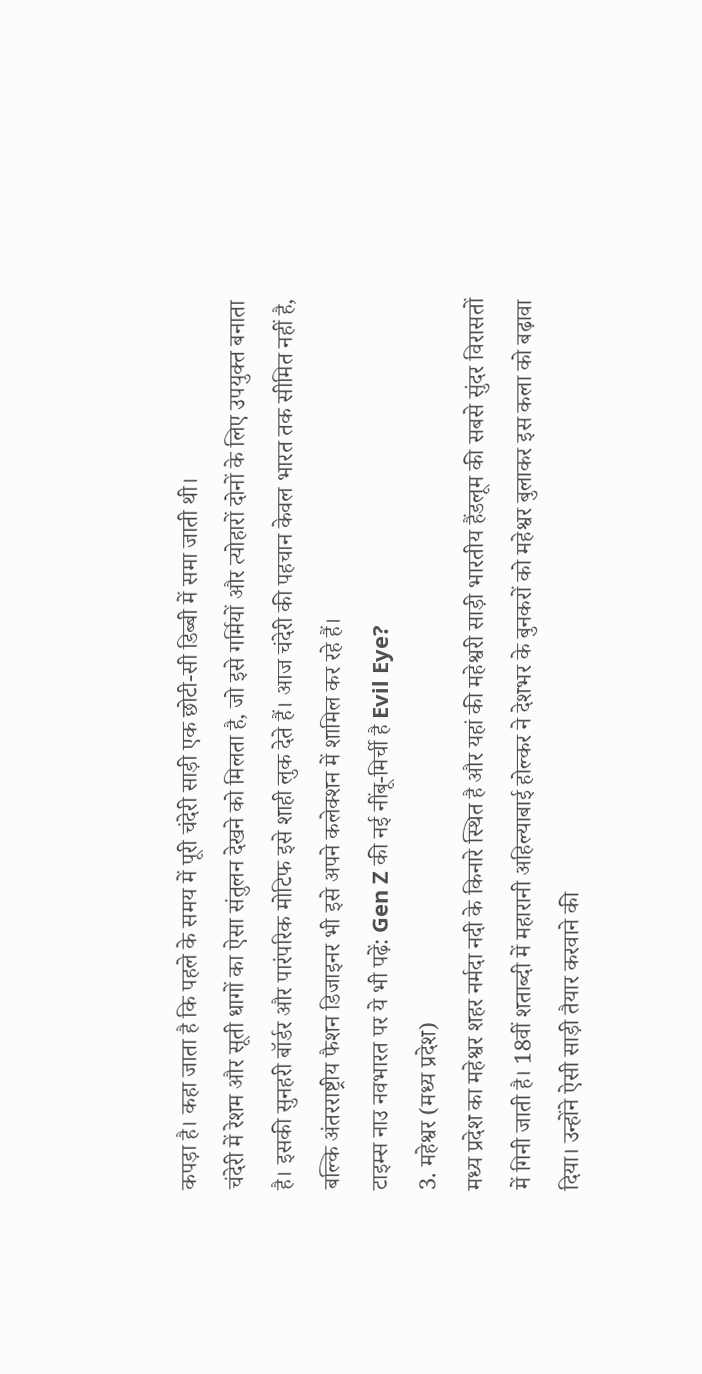कपड़ा है। कहा जाता है कि पहले के समय में पूरी चंदेरी साड़ी एक छोटी-सी डिब्बी में समा जाती थी।
चंदेरी में रेशम और सूती धागों का ऐसा संतुलन देखने को मिलता है, जो इसे गर्मियों और त्योहारों दोनों के लिए उपयुक्त बनाता है। इसकी सुनहरी बॉर्डर और पारंपरिक मोटिफ इसे शाही लुक देते हैं। आज चंदेरी की पहचान केवल भारत तक सीमित नहीं है, बल्कि अंतरराष्ट्रीय फैशन डिजाइनर भी इसे अपने कलेक्शन में शामिल कर रहे हैं।
टाइम्स नाउ नवभारत पर ये भी पढ़ें: Gen Z की नई नींबू-मिर्ची है Evil Eye?
3. महेश्वर (मध्य प्रदेश)
मध्य प्रदेश का महेश्वर शहर नर्मदा नदी के किनारे स्थित है और यहां की महेश्वरी साड़ी भारतीय हैंडलूम की सबसे सुंदर विरासतों में गिनी जाती है। 18वीं शताब्दी में महारानी अहिल्याबाई होल्कर ने देशभर के बुनकरों को महेश्वर बुलाकर इस कला को बढ़ावा दिया। उन्होंने ऐसी साड़ी तैयार करवाने की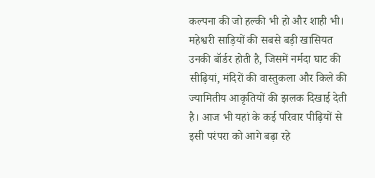कल्पना की जो हल्की भी हो और शाही भी।
महेश्वरी साड़ियों की सबसे बड़ी खासियत उनकी बॉर्डर होती है, जिसमें नर्मदा घाट की सीढ़ियां, मंदिरों की वास्तुकला और किले की ज्यामितीय आकृतियों की झलक दिखाई देती है। आज भी यहां के कई परिवार पीढ़ियों से इसी परंपरा को आगे बढ़ा रहे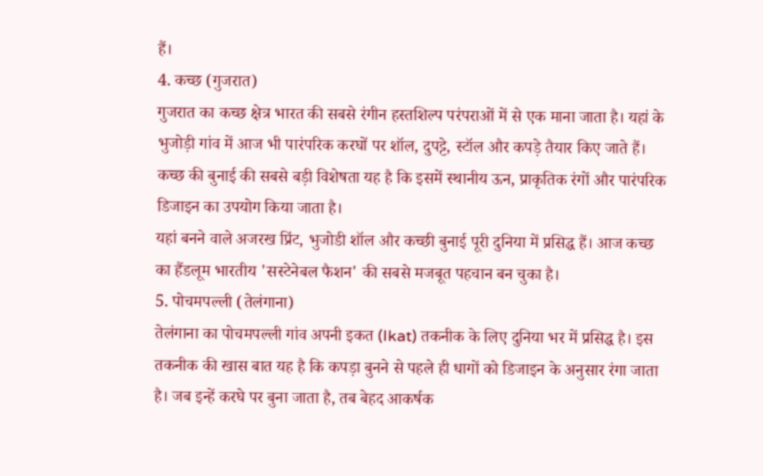हैं।
4. कच्छ (गुजरात)
गुजरात का कच्छ क्षेत्र भारत की सबसे रंगीन हस्तशिल्प परंपराओं में से एक माना जाता है। यहां के भुजोड़ी गांव में आज भी पारंपरिक करघों पर शॉल, दुपट्टे, स्टॉल और कपड़े तैयार किए जाते हैं। कच्छ की बुनाई की सबसे बड़ी विशेषता यह है कि इसमें स्थानीय ऊन, प्राकृतिक रंगों और पारंपरिक डिजाइन का उपयोग किया जाता है।
यहां बनने वाले अजरख प्रिंट, भुजोडी शॉल और कच्छी बुनाई पूरी दुनिया में प्रसिद्ध हैं। आज कच्छ का हैंडलूम भारतीय 'सस्टेनेबल फैशन' की सबसे मजबूत पहचान बन चुका है।
5. पोचमपल्ली (तेलंगाना)
तेलंगाना का पोचमपल्ली गांव अपनी इकत (Ikat) तकनीक के लिए दुनिया भर में प्रसिद्ध है। इस तकनीक की खास बात यह है कि कपड़ा बुनने से पहले ही धागों को डिजाइन के अनुसार रंगा जाता है। जब इन्हें करघे पर बुना जाता है, तब बेहद आकर्षक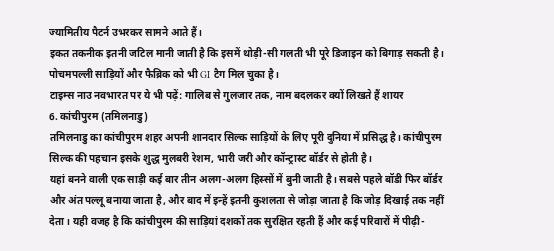ज्यामितीय पैटर्न उभरकर सामने आते हैं।
इकत तकनीक इतनी जटिल मानी जाती है कि इसमें थोड़ी-सी गलती भी पूरे डिजाइन को बिगाड़ सकती है। पोचमपल्ली साड़ियों और फैब्रिक को भी GI टैग मिल चुका है।
टाइम्स नाउ नवभारत पर ये भी पढ़ें: गालिब से गुलजार तक, नाम बदलकर क्यों लिखते हैं शायर
6. कांचीपुरम (तमिलनाडु)
तमिलनाडु का कांचीपुरम शहर अपनी शानदार सिल्क साड़ियों के लिए पूरी दुनिया में प्रसिद्ध है। कांचीपुरम सिल्क की पहचान इसके शुद्ध मुलबरी रेशम, भारी जरी और कॉन्ट्रास्ट बॉर्डर से होती है।
यहां बनने वाली एक साड़ी कई बार तीन अलग-अलग हिस्सों में बुनी जाती है। सबसे पहले बॉडी फिर बॉर्डर और अंत पल्लू बनाया जाता है, और बाद में इन्हें इतनी कुशलता से जोड़ा जाता है कि जोड़ दिखाई तक नहीं देता। यही वजह है कि कांचीपुरम की साड़ियां दशकों तक सुरक्षित रहती हैं और कई परिवारों में पीढ़ी-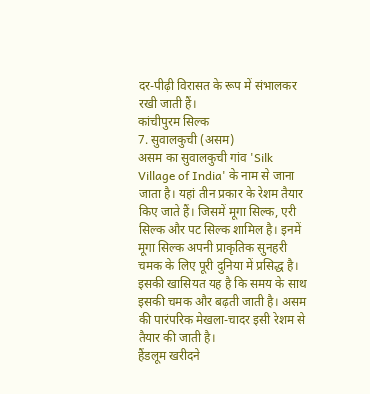दर-पीढ़ी विरासत के रूप में संभालकर रखी जाती हैं।
कांचीपुरम सिल्क
7. सुवालकुची (असम)
असम का सुवालकुची गांव 'Silk Village of India' के नाम से जाना जाता है। यहां तीन प्रकार के रेशम तैयार किए जाते हैं। जिसमें मूगा सिल्क, एरी सिल्क और पट सिल्क शामिल है। इनमें मूगा सिल्क अपनी प्राकृतिक सुनहरी चमक के लिए पूरी दुनिया में प्रसिद्ध है। इसकी खासियत यह है कि समय के साथ इसकी चमक और बढ़ती जाती है। असम की पारंपरिक मेखला-चादर इसी रेशम से तैयार की जाती है।
हैंडलूम खरीदने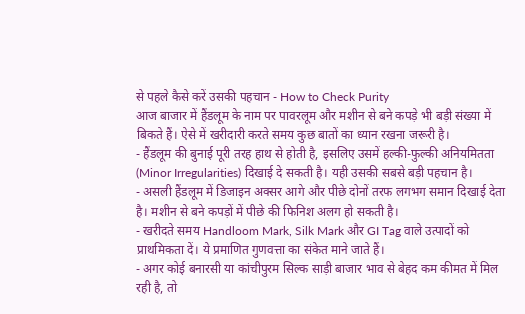से पहले कैसे करें उसकी पहचान - How to Check Purity
आज बाजार में हैंडलूम के नाम पर पावरलूम और मशीन से बने कपड़े भी बड़ी संख्या में बिकते हैं। ऐसे में खरीदारी करते समय कुछ बातों का ध्यान रखना जरूरी है।
- हैंडलूम की बुनाई पूरी तरह हाथ से होती है, इसलिए उसमें हल्की-फुल्की अनियमितता (Minor Irregularities) दिखाई दे सकती है। यही उसकी सबसे बड़ी पहचान है।
- असली हैंडलूम में डिजाइन अक्सर आगे और पीछे दोनों तरफ लगभग समान दिखाई देता है। मशीन से बने कपड़ों में पीछे की फिनिश अलग हो सकती है।
- खरीदते समय Handloom Mark, Silk Mark और GI Tag वाले उत्पादों को प्राथमिकता दें। ये प्रमाणित गुणवत्ता का संकेत माने जाते हैं।
- अगर कोई बनारसी या कांचीपुरम सिल्क साड़ी बाजार भाव से बेहद कम कीमत में मिल रही है, तो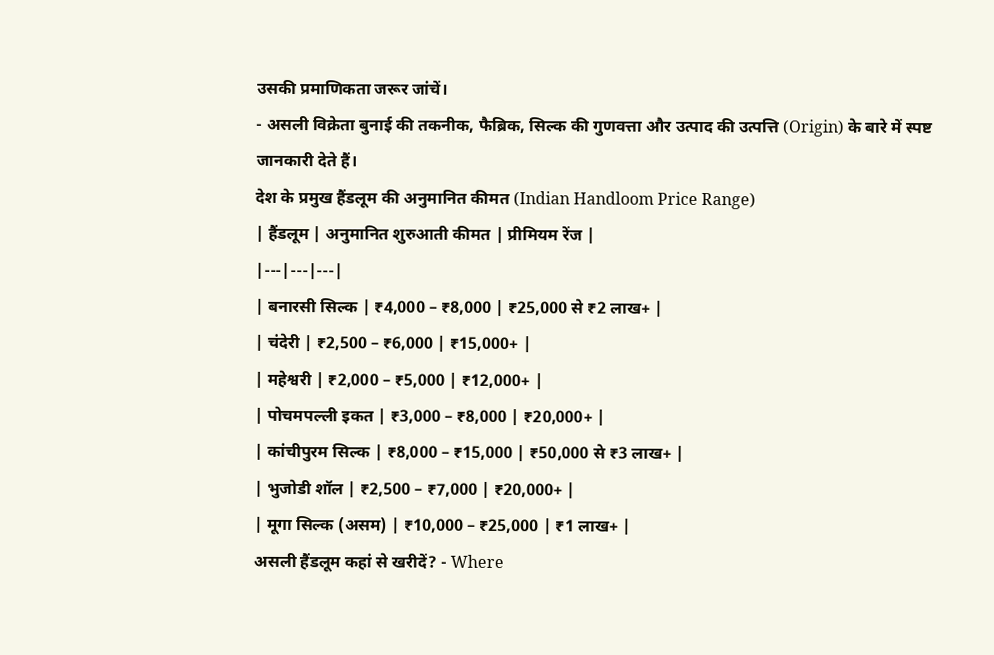उसकी प्रमाणिकता जरूर जांचें।
- असली विक्रेता बुनाई की तकनीक, फैब्रिक, सिल्क की गुणवत्ता और उत्पाद की उत्पत्ति (Origin) के बारे में स्पष्ट जानकारी देते हैं।
देश के प्रमुख हैंडलूम की अनुमानित कीमत (Indian Handloom Price Range)
| हैंडलूम | अनुमानित शुरुआती कीमत | प्रीमियम रेंज |
|---|---|---|
| बनारसी सिल्क | ₹4,000 – ₹8,000 | ₹25,000 से ₹2 लाख+ |
| चंदेरी | ₹2,500 – ₹6,000 | ₹15,000+ |
| महेश्वरी | ₹2,000 – ₹5,000 | ₹12,000+ |
| पोचमपल्ली इकत | ₹3,000 – ₹8,000 | ₹20,000+ |
| कांचीपुरम सिल्क | ₹8,000 – ₹15,000 | ₹50,000 से ₹3 लाख+ |
| भुजोडी शॉल | ₹2,500 – ₹7,000 | ₹20,000+ |
| मूगा सिल्क (असम) | ₹10,000 – ₹25,000 | ₹1 लाख+ |
असली हैंडलूम कहां से खरीदें? - Where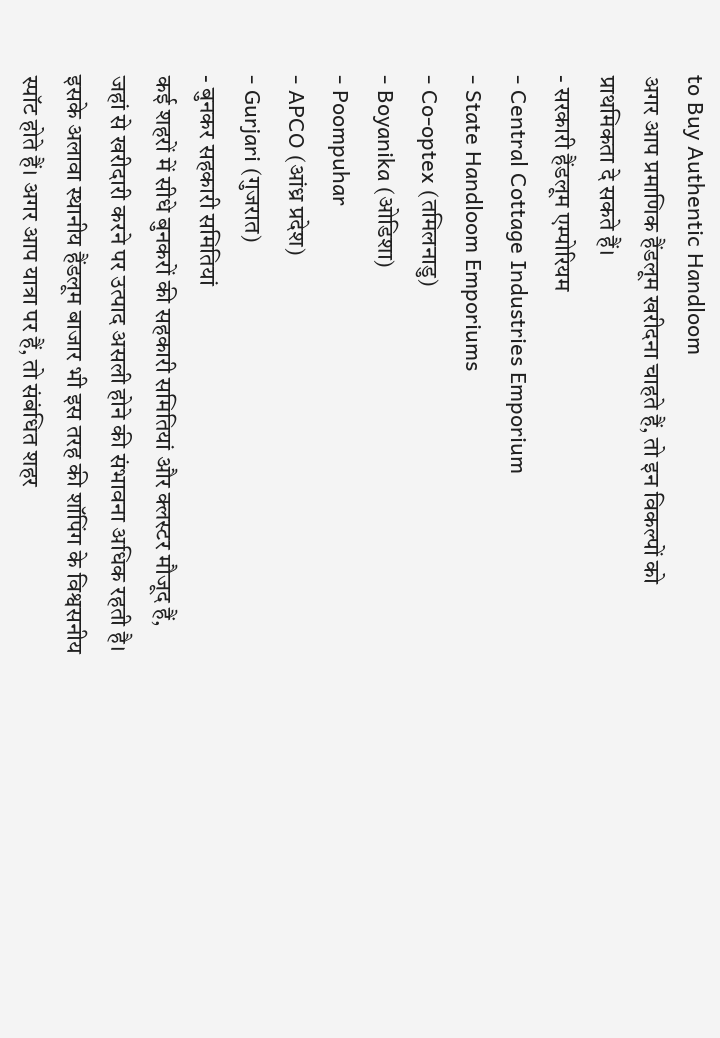to Buy Authentic Handloom
अगर आप प्रमाणिक हैंडलूम खरीदना चाहते हैं, तो इन विकल्पों को प्राथमिकता दे सकते हैं।
- सरकारी हैंडलूम एम्पोरियम
- Central Cottage Industries Emporium
- State Handloom Emporiums
- Co-optex (तमिलनाडु)
- Boyanika (ओडिशा)
- Poompuhar
- APCO (आंध्र प्रदेश)
- Gurjari (गुजरात)
- बुनकर सहकारी समितियां
कई शहरों में सीधे बुनकरों की सहकारी समितियां और क्लस्टर मौजूद हैं, जहां से खरीदारी करने पर उत्पाद असली होने की संभावना अधिक रहती है। इसके अलावा स्थानीय हैंडलूम बाजार भी इस तरह की शॉपिंग के विश्वसनीय स्पॉट होते हैं। अगर आप यात्रा पर हैं, तो संबंधित शहर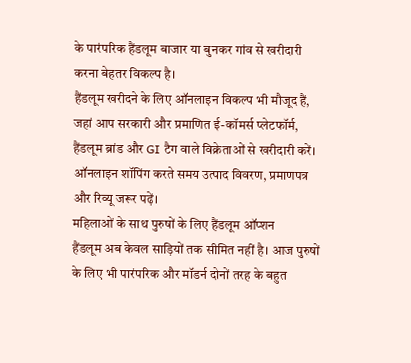के पारंपरिक हैंडलूम बाजार या बुनकर गांव से खरीदारी करना बेहतर विकल्प है।
हैंडलूम खरीदने के लिए ऑनलाइन विकल्प भी मौजूद हैं, जहां आप सरकारी और प्रमाणित ई-कॉमर्स प्लेटफॉर्म, हैंडलूम ब्रांड और GI टैग वाले विक्रेताओं से खरीदारी करें। ऑनलाइन शॉपिंग करते समय उत्पाद विवरण, प्रमाणपत्र और रिव्यू जरूर पढ़ें।
महिलाओं के साथ पुरुषों के लिए हैंडलूम ऑप्शन
हैंडलूम अब केवल साड़ियों तक सीमित नहीं है। आज पुरुषों के लिए भी पारंपरिक और मॉडर्न दोनों तरह के बहुत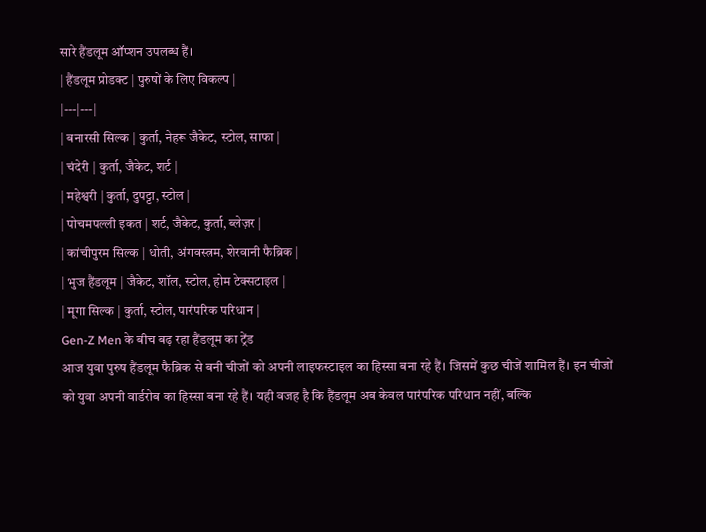सारे हैंडलूम ऑप्शन उपलब्ध हैं।
| हैंडलूम प्रोडक्ट | पुरुषों के लिए विकल्प |
|---|---|
| बनारसी सिल्क | कुर्ता, नेहरू जैकेट, स्टोल, साफा |
| चंदेरी | कुर्ता, जैकेट, शर्ट |
| महेश्वरी | कुर्ता, दुपट्टा, स्टोल |
| पोचमपल्ली इकत | शर्ट, जैकेट, कुर्ता, ब्लेज़र |
| कांचीपुरम सिल्क | धोती, अंगवस्त्रम, शेरवानी फैब्रिक |
| भुज हैंडलूम | जैकेट, शॉल, स्टोल, होम टेक्सटाइल |
| मूगा सिल्क | कुर्ता, स्टोल, पारंपरिक परिधान |
Gen-Z Men के बीच बढ़ रहा हैंडलूम का ट्रेंड
आज युवा पुरुष हैंडलूम फैब्रिक से बनी चीजों को अपनी लाइफस्टाइल का हिस्सा बना रहे हैं। जिसमें कुछ चीजें शामिल हैं। इन चीजों को युवा अपनी वार्डरोब का हिस्सा बना रहे हैं। यही वजह है कि हैंडलूम अब केवल पारंपरिक परिधान नहीं, बल्कि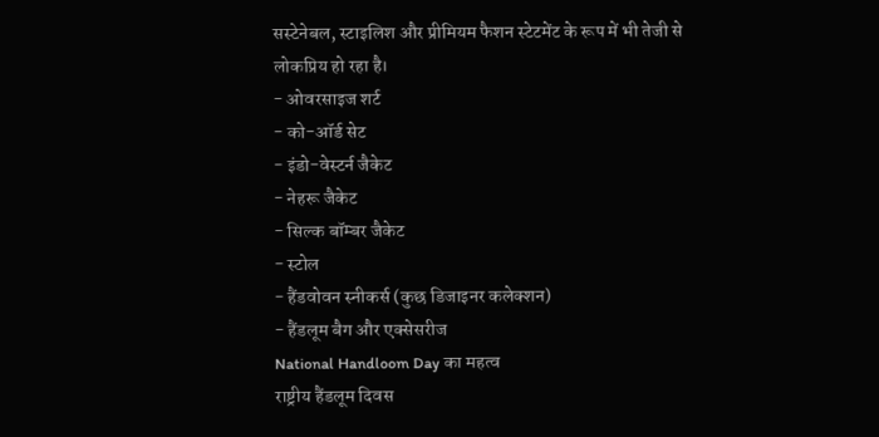सस्टेनेबल, स्टाइलिश और प्रीमियम फैशन स्टेटमेंट के रूप में भी तेजी से लोकप्रिय हो रहा है।
- ओवरसाइज शर्ट
- को-ऑर्ड सेट
- इंडो-वेस्टर्न जैकेट
- नेहरू जैकेट
- सिल्क बॉम्बर जैकेट
- स्टोल
- हैंडवोवन स्नीकर्स (कुछ डिजाइनर कलेक्शन)
- हैंडलूम बैग और एक्सेसरीज
National Handloom Day का महत्व
राष्ट्रीय हैंडलूम दिवस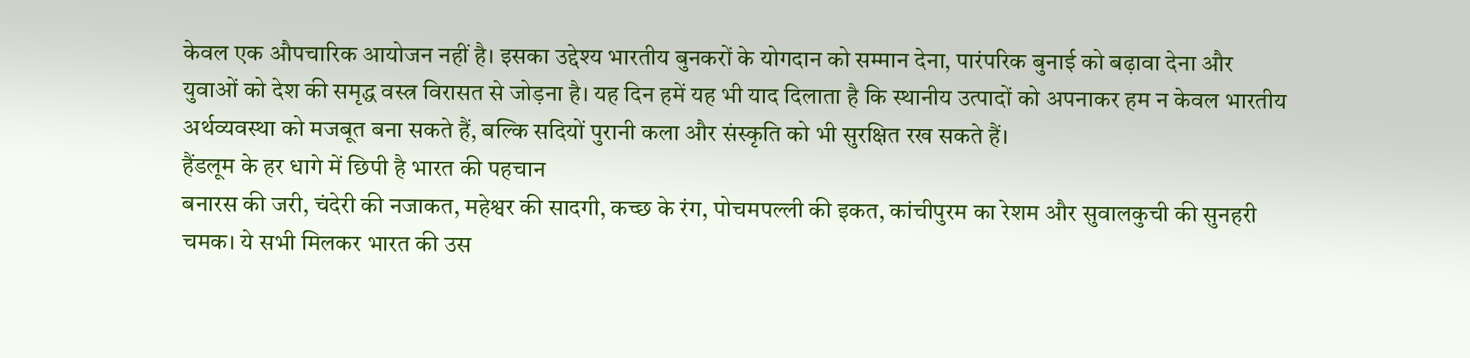केवल एक औपचारिक आयोजन नहीं है। इसका उद्देश्य भारतीय बुनकरों के योगदान को सम्मान देना, पारंपरिक बुनाई को बढ़ावा देना और युवाओं को देश की समृद्ध वस्त्र विरासत से जोड़ना है। यह दिन हमें यह भी याद दिलाता है कि स्थानीय उत्पादों को अपनाकर हम न केवल भारतीय अर्थव्यवस्था को मजबूत बना सकते हैं, बल्कि सदियों पुरानी कला और संस्कृति को भी सुरक्षित रख सकते हैं।
हैंडलूम के हर धागे में छिपी है भारत की पहचान
बनारस की जरी, चंदेरी की नजाकत, महेश्वर की सादगी, कच्छ के रंग, पोचमपल्ली की इकत, कांचीपुरम का रेशम और सुवालकुची की सुनहरी चमक। ये सभी मिलकर भारत की उस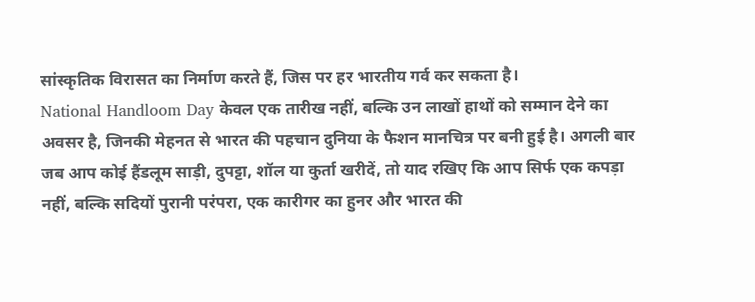सांस्कृतिक विरासत का निर्माण करते हैं, जिस पर हर भारतीय गर्व कर सकता है।
National Handloom Day केवल एक तारीख नहीं, बल्कि उन लाखों हाथों को सम्मान देने का अवसर है, जिनकी मेहनत से भारत की पहचान दुनिया के फैशन मानचित्र पर बनी हुई है। अगली बार जब आप कोई हैंडलूम साड़ी, दुपट्टा, शॉल या कुर्ता खरीदें, तो याद रखिए कि आप सिर्फ एक कपड़ा नहीं, बल्कि सदियों पुरानी परंपरा, एक कारीगर का हुनर और भारत की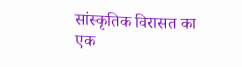सांस्कृतिक विरासत का एक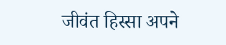जीवंत हिस्सा अपने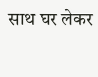साथ घर लेकर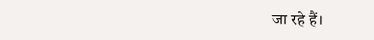जा रहे हैं।